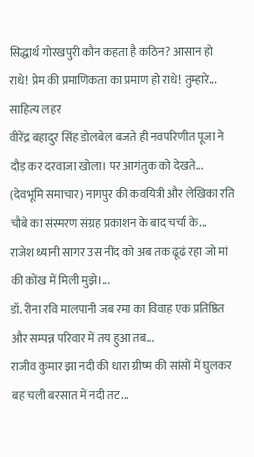सिद्धार्थ गोरखपुरी कौन कहता है कठिन? आसान हो राधे! प्रेम की प्रमाणिकता का प्रमाण हो राधे! तुम्हारे...
साहित्य लहर
वीरेंद्र बहादुर सिंह डोलबेल बजते ही नवपरिणीत पूजा ने दौड़ कर दरवाजा खोला। पर आगंतुक को देखते...
(देवभूमि समाचार) नागपुर की कवयित्री और लेखिका रति चौबे का संस्मरण संग्रह प्रकाशन के बाद चर्चा के...
राजेश ध्यानी सागर उस नींद को अब तक ढूढं रहा जो मां की कोंख में मिली मुझे।...
डॉ. रीना रवि मालपानी जब रमा का विवाह एक प्रतिष्ठित और सम्पन्न परिवार में तय हुआ तब...
राजीव कुमार झा नदी की धारा ग्रीष्म की सांसों में घुलकर बह चली बरसात में नदी तट...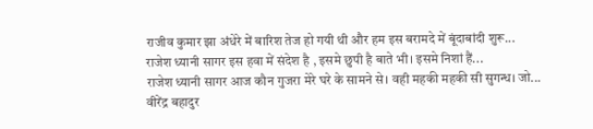राजीव कुमार झा अंधेरे में बारिश तेज हो गयी थी और हम इस बरामदे में बूंदाबांदी शुरू...
राजेश ध्यानी सागर इस हवा में संदेश है , इसमे छुपी है बाते भी। इसमे निशां हैं...
राजेश ध्यानी सागर आज कौन गुजरा मेरे घरे के सामने से। वही महकी महकी सी सुगन्ध। जो...
वीरेंद्र बहादुर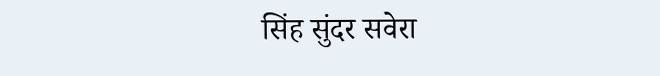सिंह सुंदर सवेरा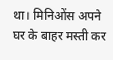था। मिनिओंस अपने घर के बाहर मस्ती कर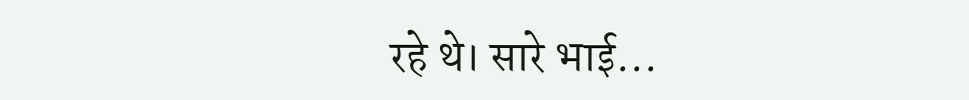रहे थे। सारे भाई...